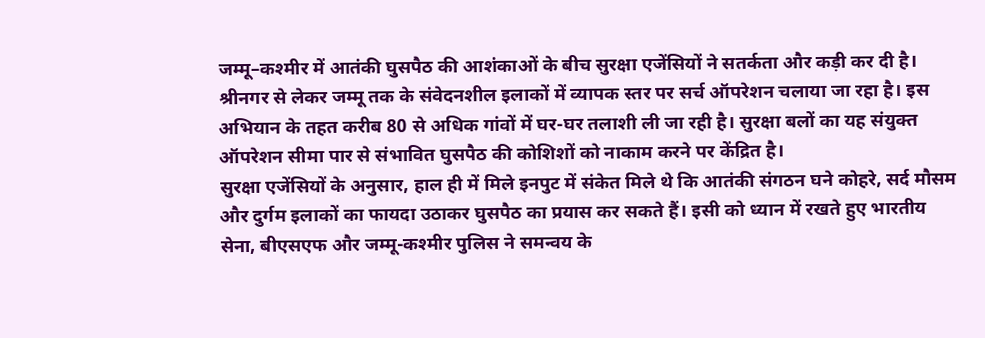जम्मू–कश्मीर में आतंकी घुसपैठ की आशंकाओं के बीच सुरक्षा एजेंसियों ने सतर्कता और कड़ी कर दी है। श्रीनगर से लेकर जम्मू तक के संवेदनशील इलाकों में व्यापक स्तर पर सर्च ऑपरेशन चलाया जा रहा है। इस अभियान के तहत करीब 80 से अधिक गांवों में घर-घर तलाशी ली जा रही है। सुरक्षा बलों का यह संयुक्त ऑपरेशन सीमा पार से संभावित घुसपैठ की कोशिशों को नाकाम करने पर केंद्रित है।
सुरक्षा एजेंसियों के अनुसार, हाल ही में मिले इनपुट में संकेत मिले थे कि आतंकी संगठन घने कोहरे, सर्द मौसम और दुर्गम इलाकों का फायदा उठाकर घुसपैठ का प्रयास कर सकते हैं। इसी को ध्यान में रखते हुए भारतीय सेना, बीएसएफ और जम्मू-कश्मीर पुलिस ने समन्वय के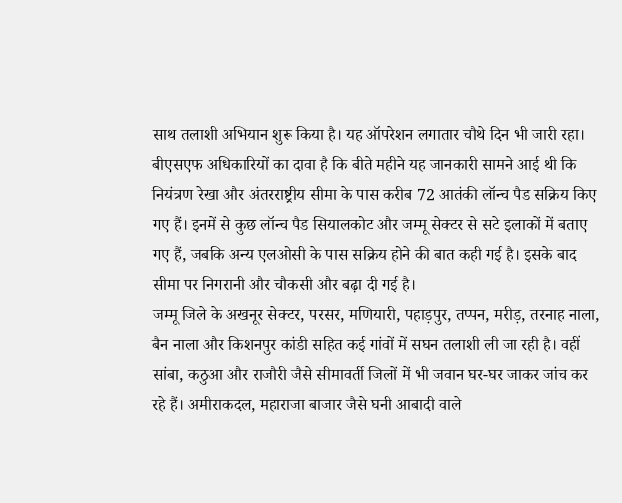साथ तलाशी अभियान शुरू किया है। यह ऑपरेशन लगातार चौथे दिन भी जारी रहा।
बीएसएफ अधिकारियों का दावा है कि बीते महीने यह जानकारी सामने आई थी कि नियंत्रण रेखा और अंतरराष्ट्रीय सीमा के पास करीब 72 आतंकी लॉन्च पैड सक्रिय किए गए हैं। इनमें से कुछ लॉन्च पैड सियालकोट और जम्मू सेक्टर से सटे इलाकों में बताए गए हैं, जबकि अन्य एलओसी के पास सक्रिय होने की बात कही गई है। इसके बाद सीमा पर निगरानी और चौकसी और बढ़ा दी गई है।
जम्मू जिले के अखनूर सेक्टर, परसर, मणियारी, पहाड़पुर, तप्पन, मरीड़, तरनाह नाला, बैन नाला और किशनपुर कांडी सहित कई गांवों में सघन तलाशी ली जा रही है। वहीं सांबा, कठुआ और राजौरी जैसे सीमावर्ती जिलों में भी जवान घर-घर जाकर जांच कर रहे हैं। अमीराकदल, महाराजा बाजार जैसे घनी आबादी वाले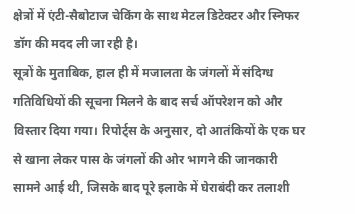क्षेत्रों में एंटी-सैबोटाज चेकिंग के साथ मेटल डिटेक्टर और स्निफर डॉग की मदद ली जा रही है।
सूत्रों के मुताबिक, हाल ही में मजालता के जंगलों में संदिग्ध गतिविधियों की सूचना मिलने के बाद सर्च ऑपरेशन को और विस्तार दिया गया। रिपोर्ट्स के अनुसार, दो आतंकियों के एक घर से खाना लेकर पास के जंगलों की ओर भागने की जानकारी सामने आई थी, जिसके बाद पूरे इलाके में घेराबंदी कर तलाशी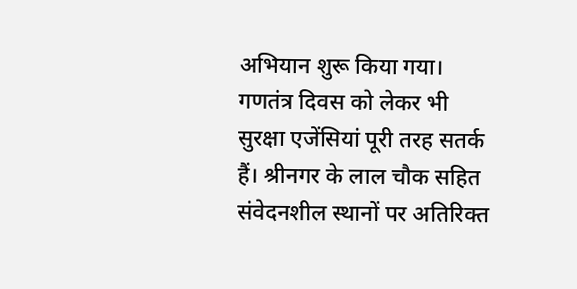अभियान शुरू किया गया।
गणतंत्र दिवस को लेकर भी सुरक्षा एजेंसियां पूरी तरह सतर्क हैं। श्रीनगर के लाल चौक सहित संवेदनशील स्थानों पर अतिरिक्त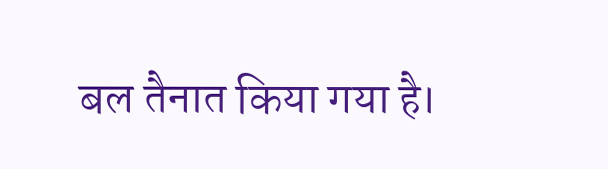बल तैनात किया गया है।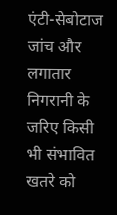एंटी-सेबोटाज जांच और लगातार निगरानी के जरिए किसी भी संभावित खतरे को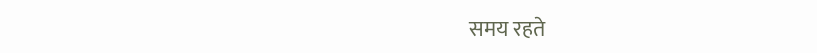समय रहते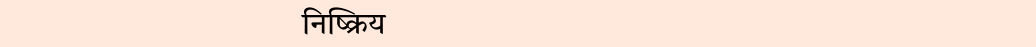निष्क्रिय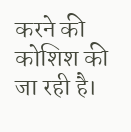करने की कोशिश की जा रही है।